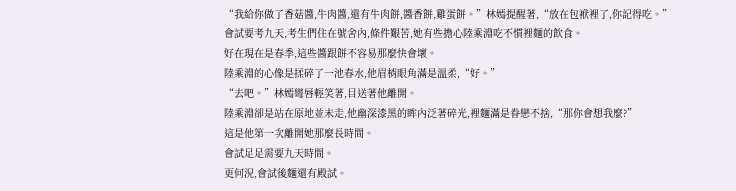“我給你做了香菇醬,牛肉醬,還有牛肉餅,醬香餅,雞蛋餅。”林嫣提醒著,“放在包袱裡了,你記得吃。”
會試要考九天,考生們住在號舍內,條件艱苦,她有些擔心陸乘淵吃不慣裡麵的飲食。
好在現在是春季,這些醬跟餅不容易那麼快會壞。
陸乘淵的心像是揉碎了一池春水,他眉梢眼角滿是溫柔,“好。”
“去吧。”林嫣彎唇輕笑著,目送著他離開。
陸乘淵卻是站在原地並未走,他幽深漆黑的眸內泛著碎光,裡麵滿是眷戀不捨,“那你會想我麼?”
這是他第一次離開她那麼長時間。
會試足足需要九天時間。
更何況,會試後麵還有殿試。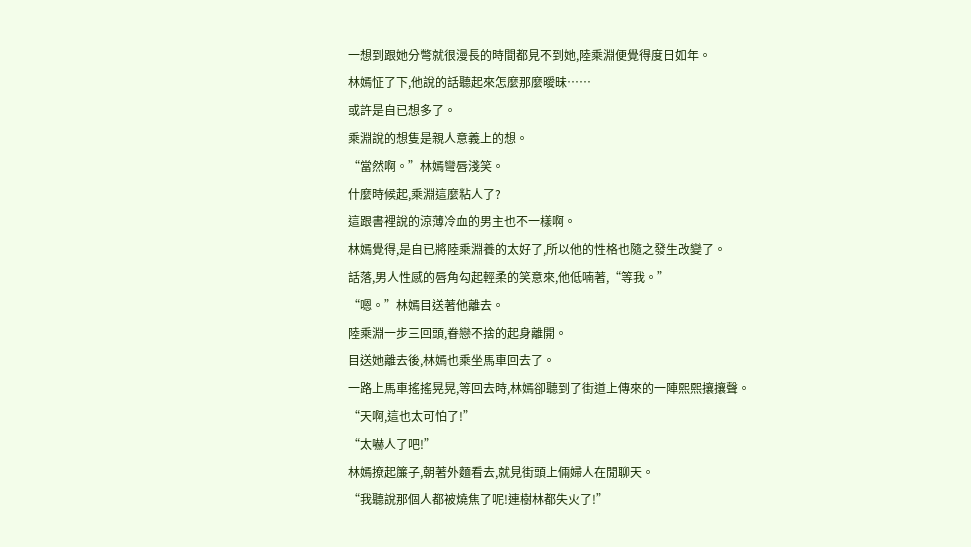一想到跟她分彆就很漫長的時間都見不到她,陸乘淵便覺得度日如年。
林嫣怔了下,他說的話聽起來怎麼那麼曖昧……
或許是自已想多了。
乘淵說的想隻是親人意義上的想。
“當然啊。”林嫣彎唇淺笑。
什麼時候起,乘淵這麼粘人了?
這跟書裡說的涼薄冷血的男主也不一樣啊。
林嫣覺得,是自已將陸乘淵養的太好了,所以他的性格也隨之發生改變了。
話落,男人性感的唇角勾起輕柔的笑意來,他低喃著,“等我。”
“嗯。”林嫣目送著他離去。
陸乘淵一步三回頭,眷戀不捨的起身離開。
目送她離去後,林嫣也乘坐馬車回去了。
一路上馬車搖搖晃晃,等回去時,林嫣卻聽到了街道上傳來的一陣熙熙攘攘聲。
“天啊,這也太可怕了!”
“太嚇人了吧!”
林嫣撩起簾子,朝著外麵看去,就見街頭上倆婦人在閒聊天。
“我聽說那個人都被燒焦了呢!連樹林都失火了!”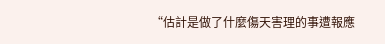“估計是做了什麼傷天害理的事遭報應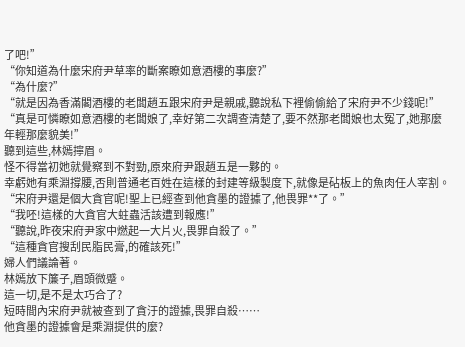了吧!”
“你知道為什麼宋府尹草率的斷案瞭如意酒樓的事麼?”
“為什麼?”
“就是因為香滿閣酒樓的老闆趙五跟宋府尹是親戚,聽說私下裡偷偷給了宋府尹不少錢呢!”
“真是可憐瞭如意酒樓的老闆娘了,幸好第二次調查清楚了,要不然那老闆娘也太冤了,她那麼年輕那麼貌美!”
聽到這些,林嫣擰眉。
怪不得當初她就覺察到不對勁,原來府尹跟趙五是一夥的。
幸虧她有乘淵撐腰,否則普通老百姓在這樣的封建等級製度下,就像是砧板上的魚肉任人宰割。
“宋府尹還是個大貪官呢!聖上已經查到他貪墨的證據了,他畏罪**了。”
“我呸!這樣的大貪官大蛀蟲活該遭到報應!”
“聽說,昨夜宋府尹家中燃起一大片火,畏罪自殺了。”
“這種貪官搜刮民脂民膏,的確該死!”
婦人們議論著。
林嫣放下簾子,眉頭微蹙。
這一切,是不是太巧合了?
短時間內宋府尹就被查到了貪汙的證據,畏罪自殺……
他貪墨的證據會是乘淵提供的麼?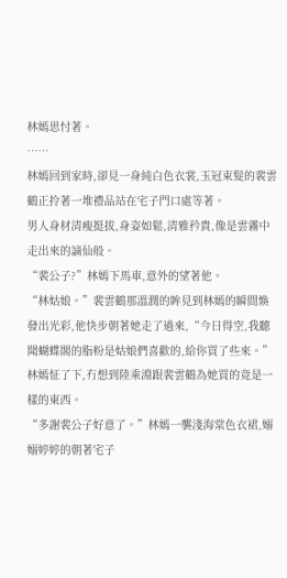林嫣思忖著。
……
林嫣回到家時,卻見一身純白色衣裳,玉冠束髮的裴雲鶴正拎著一堆禮品站在宅子門口處等著。
男人身材清瘦挺拔,身姿如鬆,清雅矜貴,像是雲霧中走出來的謫仙般。
“裴公子?”林嫣下馬車,意外的望著他。
“林姑娘。”裴雲鶴那溫潤的眸見到林嫣的瞬間煥發出光彩,他快步朝著她走了過來,“今日得空,我聽聞蝴蝶閣的脂粉是姑娘們喜歡的,給你買了些來。”
林嫣怔了下,冇想到陸乘淵跟裴雲鶴為她買的竟是一樣的東西。
“多謝裴公子好意了。”林嫣一襲淺海棠色衣裙,嫋嫋婷婷的朝著宅子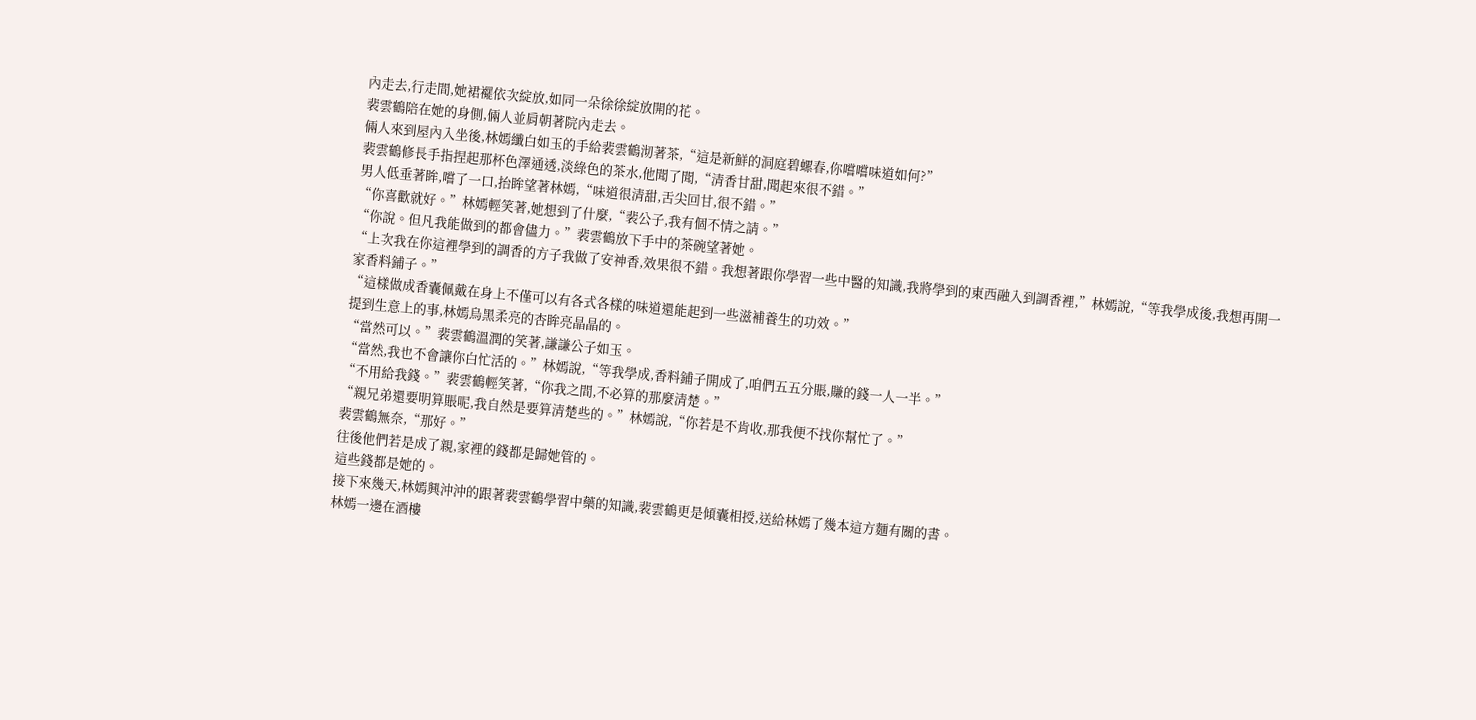內走去,行走間,她裙襬依次綻放,如同一朵徐徐綻放開的花。
裴雲鶴陪在她的身側,倆人並肩朝著院內走去。
倆人來到屋內入坐後,林嫣纖白如玉的手給裴雲鶴沏著茶,“這是新鮮的洞庭碧螺春,你嚐嚐味道如何?”
裴雲鶴修長手指捏起那杯色澤通透,淡綠色的茶水,他聞了聞,“清香甘甜,聞起來很不錯。”
男人低垂著眸,嚐了一口,抬眸望著林嫣,“味道很清甜,舌尖回甘,很不錯。”
“你喜歡就好。”林嫣輕笑著,她想到了什麼,“裴公子,我有個不情之請。”
“你說。但凡我能做到的都會儘力。”裴雲鶴放下手中的茶碗望著她。
“上次我在你這裡學到的調香的方子我做了安神香,效果很不錯。我想著跟你學習一些中醫的知識,我將學到的東西融入到調香裡,”林嫣說,“等我學成後,我想再開一家香料鋪子。”
“這樣做成香囊佩戴在身上不僅可以有各式各樣的味道還能起到一些滋補養生的功效。”
提到生意上的事,林嫣烏黑柔亮的杏眸亮晶晶的。
“當然可以。”裴雲鶴溫潤的笑著,謙謙公子如玉。
“當然,我也不會讓你白忙活的。”林嫣說,“等我學成,香料鋪子開成了,咱們五五分賬,賺的錢一人一半。”
“不用給我錢。”裴雲鶴輕笑著,“你我之間,不必算的那麼清楚。”
“親兄弟還要明算賬呢,我自然是要算清楚些的。”林嫣說,“你若是不肯收,那我便不找你幫忙了。”
裴雲鶴無奈,“那好。”
往後他們若是成了親,家裡的錢都是歸她管的。
這些錢都是她的。
接下來幾天,林嫣興沖沖的跟著裴雲鶴學習中藥的知識,裴雲鶴更是傾囊相授,送給林嫣了幾本這方麵有關的書。
林嫣一邊在酒樓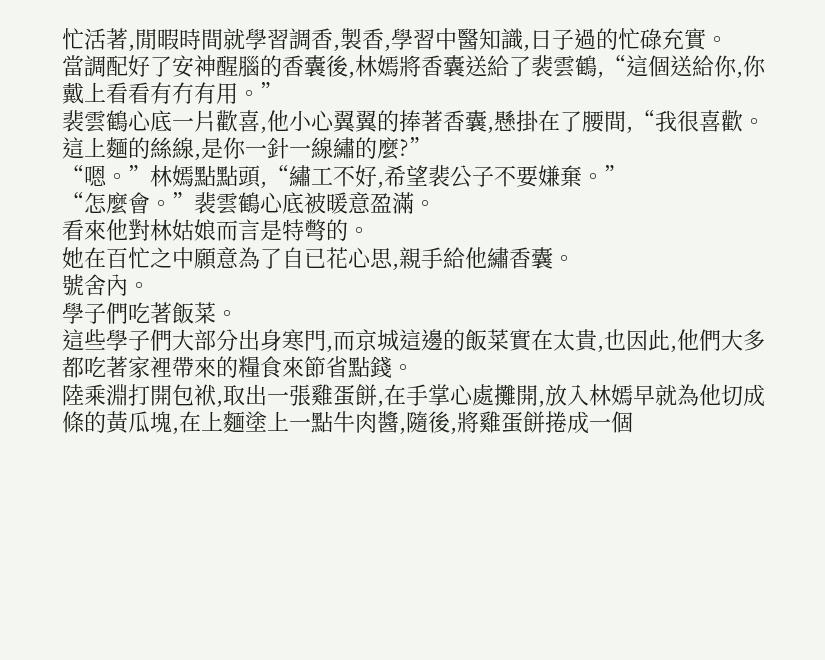忙活著,閒暇時間就學習調香,製香,學習中醫知識,日子過的忙碌充實。
當調配好了安神醒腦的香囊後,林嫣將香囊送給了裴雲鶴,“這個送給你,你戴上看看有冇有用。”
裴雲鶴心底一片歡喜,他小心翼翼的捧著香囊,懸掛在了腰間,“我很喜歡。這上麵的絲線,是你一針一線繡的麼?”
“嗯。”林嫣點點頭,“繡工不好,希望裴公子不要嫌棄。”
“怎麼會。”裴雲鶴心底被暖意盈滿。
看來他對林姑娘而言是特彆的。
她在百忙之中願意為了自已花心思,親手給他繡香囊。
號舍內。
學子們吃著飯菜。
這些學子們大部分出身寒門,而京城這邊的飯菜實在太貴,也因此,他們大多都吃著家裡帶來的糧食來節省點錢。
陸乘淵打開包袱,取出一張雞蛋餅,在手掌心處攤開,放入林嫣早就為他切成條的黃瓜塊,在上麵塗上一點牛肉醬,隨後,將雞蛋餅捲成一個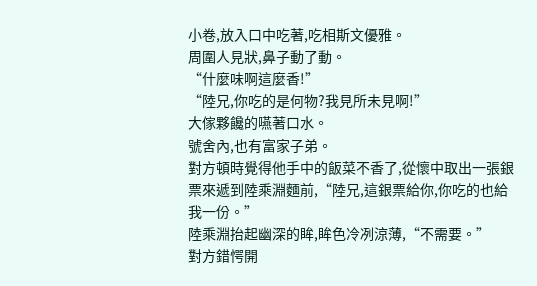小卷,放入口中吃著,吃相斯文優雅。
周圍人見狀,鼻子動了動。
“什麼味啊這麼香!”
“陸兄,你吃的是何物?我見所未見啊!”
大傢夥饞的嚥著口水。
號舍內,也有富家子弟。
對方頓時覺得他手中的飯菜不香了,從懷中取出一張銀票來遞到陸乘淵麵前,“陸兄,這銀票給你,你吃的也給我一份。”
陸乘淵抬起幽深的眸,眸色冷冽涼薄,“不需要。”
對方錯愕開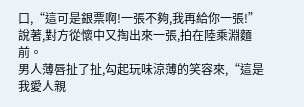口,“這可是銀票啊!一張不夠,我再給你一張!”
說著,對方從懷中又掏出來一張,拍在陸乘淵麵前。
男人薄唇扯了扯,勾起玩味涼薄的笑容來,“這是我愛人親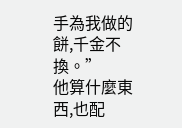手為我做的餅,千金不換。”
他算什麼東西,也配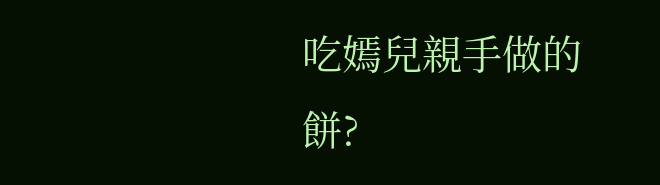吃嫣兒親手做的餅?